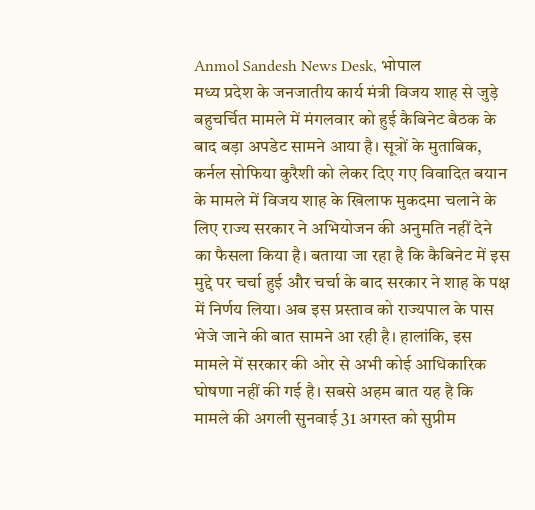Anmol Sandesh News Desk, भोपाल
मध्य प्रदेश के जनजातीय कार्य मंत्री विजय शाह से जुड़े बहुचर्चित मामले में मंगलवार को हुई कैबिनेट बैठक के बाद बड़ा अपडेट सामने आया है। सूत्रों के मुताबिक, कर्नल सोफिया कुरैशी को लेकर दिए गए विवादित बयान के मामले में विजय शाह के खिलाफ मुकदमा चलाने के लिए राज्य सरकार ने अभियोजन की अनुमति नहीं देने का फैसला किया है। बताया जा रहा है कि कैबिनेट में इस मुद्दे पर चर्चा हुई और चर्चा के बाद सरकार ने शाह के पक्ष में निर्णय लिया। अब इस प्रस्ताव को राज्यपाल के पास भेजे जाने की बात सामने आ रही है। हालांकि, इस मामले में सरकार की ओर से अभी कोई आधिकारिक घोषणा नहीं की गई है। सबसे अहम बात यह है कि मामले की अगली सुनवाई 31 अगस्त को सुप्रीम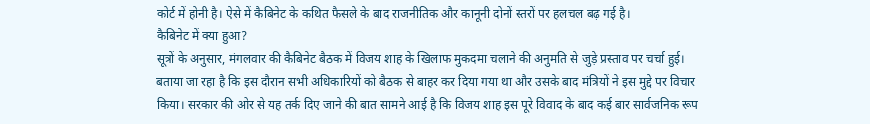कोर्ट में होनी है। ऐसे में कैबिनेट के कथित फैसले के बाद राजनीतिक और कानूनी दोनों स्तरों पर हलचल बढ़ गई है।
कैबिनेट में क्या हुआ?
सूत्रों के अनुसार, मंगलवार की कैबिनेट बैठक में विजय शाह के खिलाफ मुकदमा चलाने की अनुमति से जुड़े प्रस्ताव पर चर्चा हुई। बताया जा रहा है कि इस दौरान सभी अधिकारियों को बैठक से बाहर कर दिया गया था और उसके बाद मंत्रियों ने इस मुद्दे पर विचार किया। सरकार की ओर से यह तर्क दिए जाने की बात सामने आई है कि विजय शाह इस पूरे विवाद के बाद कई बार सार्वजनिक रूप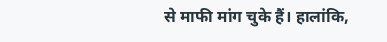से माफी मांग चुके हैं। हालांकि,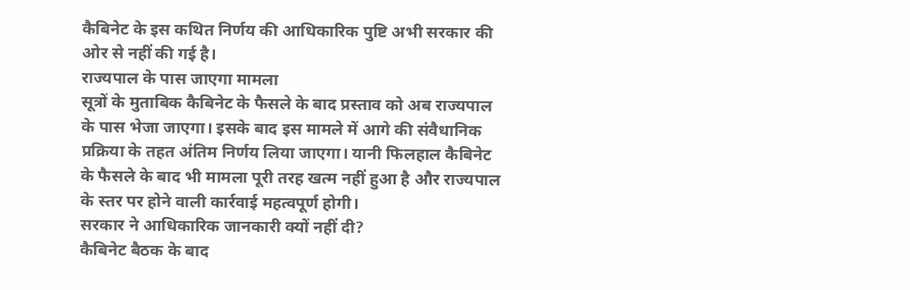कैबिनेट के इस कथित निर्णय की आधिकारिक पुष्टि अभी सरकार की ओर से नहीं की गई है।
राज्यपाल के पास जाएगा मामला
सूत्रों के मुताबिक कैबिनेट के फैसले के बाद प्रस्ताव को अब राज्यपाल के पास भेजा जाएगा। इसके बाद इस मामले में आगे की संवैधानिक प्रक्रिया के तहत अंतिम निर्णय लिया जाएगा। यानी फिलहाल कैबिनेट के फैसले के बाद भी मामला पूरी तरह खत्म नहीं हुआ है और राज्यपाल के स्तर पर होने वाली कार्रवाई महत्वपूर्ण होगी।
सरकार ने आधिकारिक जानकारी क्यों नहीं दी?
कैबिनेट बैठक के बाद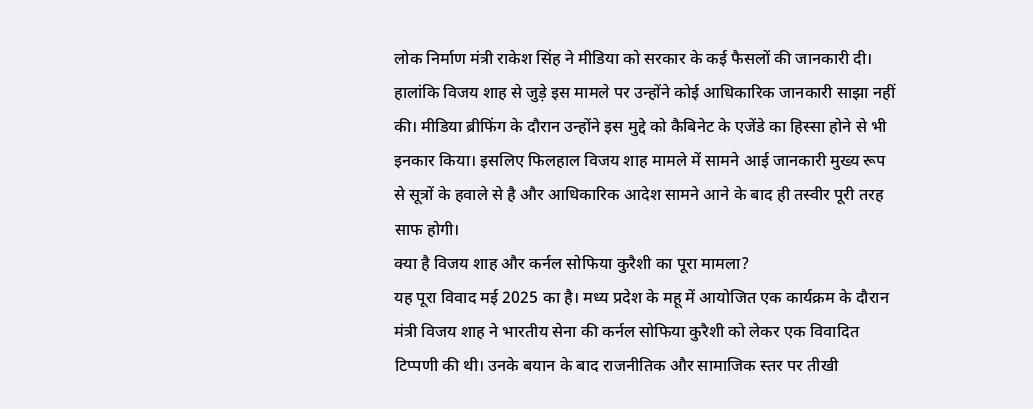लोक निर्माण मंत्री राकेश सिंह ने मीडिया को सरकार के कई फैसलों की जानकारी दी। हालांकि विजय शाह से जुड़े इस मामले पर उन्होंने कोई आधिकारिक जानकारी साझा नहीं की। मीडिया ब्रीफिंग के दौरान उन्होंने इस मुद्दे को कैबिनेट के एजेंडे का हिस्सा होने से भी इनकार किया। इसलिए फिलहाल विजय शाह मामले में सामने आई जानकारी मुख्य रूप से सूत्रों के हवाले से है और आधिकारिक आदेश सामने आने के बाद ही तस्वीर पूरी तरह साफ होगी।
क्या है विजय शाह और कर्नल सोफिया कुरैशी का पूरा मामला?
यह पूरा विवाद मई 2025 का है। मध्य प्रदेश के महू में आयोजित एक कार्यक्रम के दौरान मंत्री विजय शाह ने भारतीय सेना की कर्नल सोफिया कुरैशी को लेकर एक विवादित टिप्पणी की थी। उनके बयान के बाद राजनीतिक और सामाजिक स्तर पर तीखी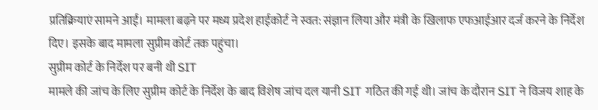प्रतिक्रियाएं सामने आईं। मामला बढ़ने पर मध्य प्रदेश हाईकोर्ट ने स्वत: संज्ञान लिया और मंत्री के खिलाफ एफआईआर दर्ज करने के निर्देश दिए। इसके बाद मामला सुप्रीम कोर्ट तक पहुंचा।
सुप्रीम कोर्ट के निर्देश पर बनी थी SIT
मामले की जांच के लिए सुप्रीम कोर्ट के निर्देश के बाद विशेष जांच दल यानी SIT गठित की गई थी। जांच के दौरान SIT ने विजय शाह के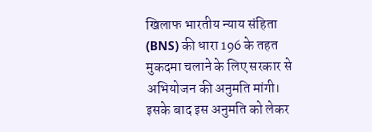खिलाफ भारतीय न्याय संहिता (BNS) की धारा 196 के तहत मुकदमा चलाने के लिए सरकार से अभियोजन की अनुमति मांगी। इसके बाद इस अनुमति को लेकर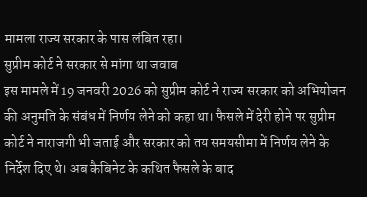मामला राज्य सरकार के पास लंबित रहा।
सुप्रीम कोर्ट ने सरकार से मांगा था जवाब
इस मामले में 19 जनवरी 2026 को सुप्रीम कोर्ट ने राज्य सरकार को अभियोजन की अनुमति के संबंध में निर्णय लेने को कहा था। फैसले में देरी होने पर सुप्रीम कोर्ट ने नाराजगी भी जताई और सरकार को तय समयसीमा में निर्णय लेने के निर्देश दिए थे। अब कैबिनेट के कथित फैसले के बाद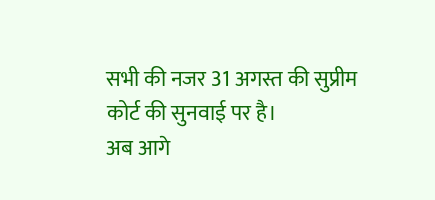सभी की नजर 31 अगस्त की सुप्रीम कोर्ट की सुनवाई पर है।
अब आगे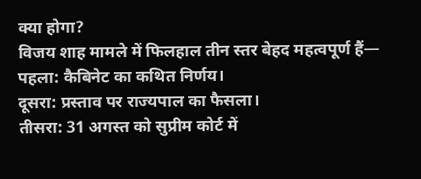क्या होगा?
विजय शाह मामले में फिलहाल तीन स्तर बेहद महत्वपूर्ण हैं—
पहला: कैबिनेट का कथित निर्णय।
दूसरा: प्रस्ताव पर राज्यपाल का फैसला।
तीसरा: 31 अगस्त को सुप्रीम कोर्ट में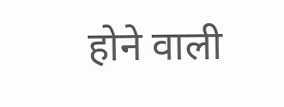होने वाली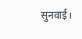सुनवाई।